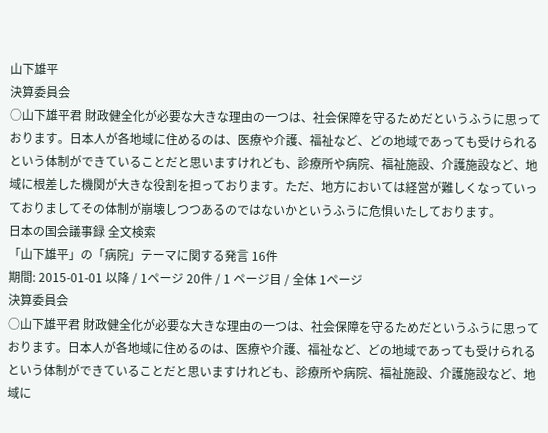山下雄平
決算委員会
○山下雄平君 財政健全化が必要な大きな理由の一つは、社会保障を守るためだというふうに思っております。日本人が各地域に住めるのは、医療や介護、福祉など、どの地域であっても受けられるという体制ができていることだと思いますけれども、診療所や病院、福祉施設、介護施設など、地域に根差した機関が大きな役割を担っております。ただ、地方においては経営が難しくなっていっておりましてその体制が崩壊しつつあるのではないかというふうに危惧いたしております。
日本の国会議事録 全文検索
「山下雄平」の「病院」テーマに関する発言 16件
期間: 2015-01-01 以降 / 1ページ 20件 / 1 ページ目 / 全体 1ページ
決算委員会
○山下雄平君 財政健全化が必要な大きな理由の一つは、社会保障を守るためだというふうに思っております。日本人が各地域に住めるのは、医療や介護、福祉など、どの地域であっても受けられるという体制ができていることだと思いますけれども、診療所や病院、福祉施設、介護施設など、地域に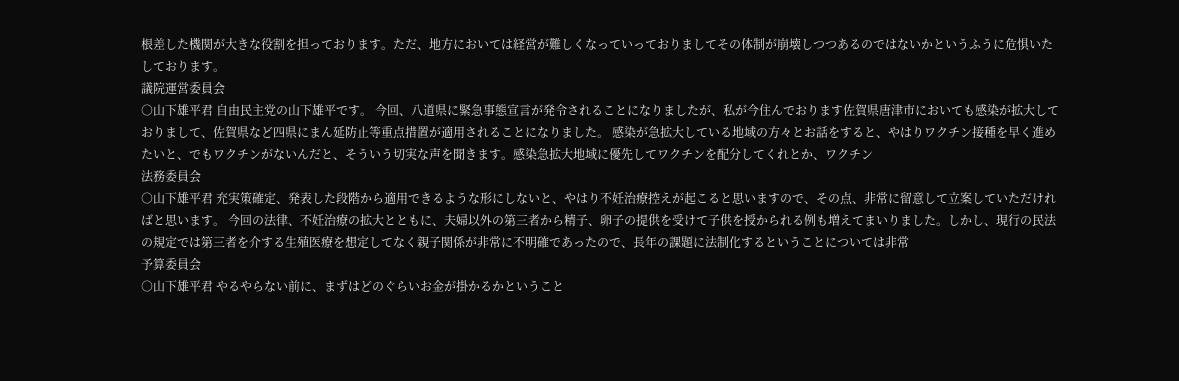根差した機関が大きな役割を担っております。ただ、地方においては経営が難しくなっていっておりましてその体制が崩壊しつつあるのではないかというふうに危惧いたしております。
議院運営委員会
○山下雄平君 自由民主党の山下雄平です。 今回、八道県に緊急事態宣言が発令されることになりましたが、私が今住んでおります佐賀県唐津市においても感染が拡大しておりまして、佐賀県など四県にまん延防止等重点措置が適用されることになりました。 感染が急拡大している地域の方々とお話をすると、やはりワクチン接種を早く進めたいと、でもワクチンがないんだと、そういう切実な声を聞きます。感染急拡大地域に優先してワクチンを配分してくれとか、ワクチン
法務委員会
○山下雄平君 充実策確定、発表した段階から適用できるような形にしないと、やはり不妊治療控えが起こると思いますので、その点、非常に留意して立案していただければと思います。 今回の法律、不妊治療の拡大とともに、夫婦以外の第三者から精子、卵子の提供を受けて子供を授かられる例も増えてまいりました。しかし、現行の民法の規定では第三者を介する生殖医療を想定してなく親子関係が非常に不明確であったので、長年の課題に法制化するということについては非常
予算委員会
○山下雄平君 やるやらない前に、まずはどのぐらいお金が掛かるかということ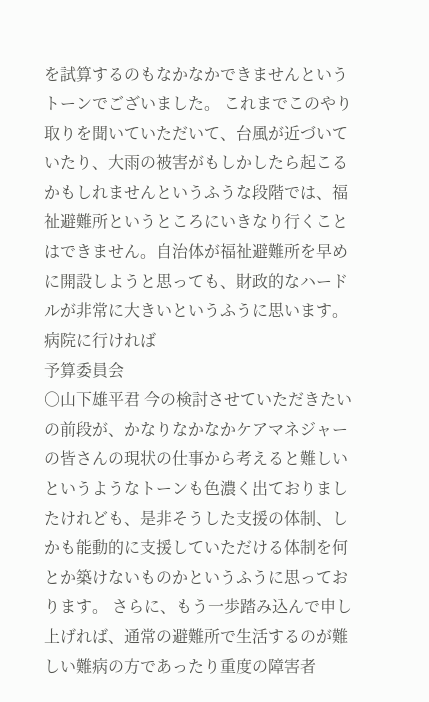を試算するのもなかなかできませんというトーンでございました。 これまでこのやり取りを聞いていただいて、台風が近づいていたり、大雨の被害がもしかしたら起こるかもしれませんというふうな段階では、福祉避難所というところにいきなり行くことはできません。自治体が福祉避難所を早めに開設しようと思っても、財政的なハードルが非常に大きいというふうに思います。 病院に行ければ
予算委員会
○山下雄平君 今の検討させていただきたいの前段が、かなりなかなかケアマネジャーの皆さんの現状の仕事から考えると難しいというようなトーンも色濃く出ておりましたけれども、是非そうした支援の体制、しかも能動的に支援していただける体制を何とか築けないものかというふうに思っております。 さらに、もう一歩踏み込んで申し上げれば、通常の避難所で生活するのが難しい難病の方であったり重度の障害者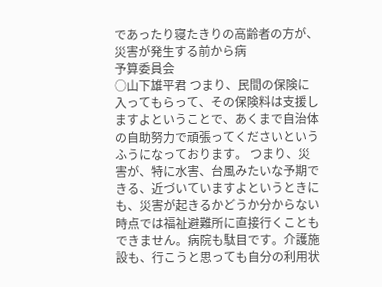であったり寝たきりの高齢者の方が、災害が発生する前から病
予算委員会
○山下雄平君 つまり、民間の保険に入ってもらって、その保険料は支援しますよということで、あくまで自治体の自助努力で頑張ってくださいというふうになっております。 つまり、災害が、特に水害、台風みたいな予期できる、近づいていますよというときにも、災害が起きるかどうか分からない時点では福祉避難所に直接行くこともできません。病院も駄目です。介護施設も、行こうと思っても自分の利用状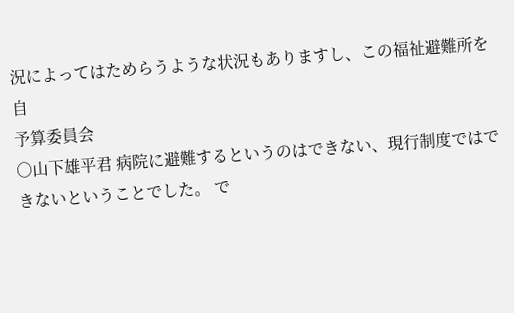況によってはためらうような状況もありますし、この福祉避難所を自
予算委員会
○山下雄平君 病院に避難するというのはできない、現行制度ではできないということでした。 で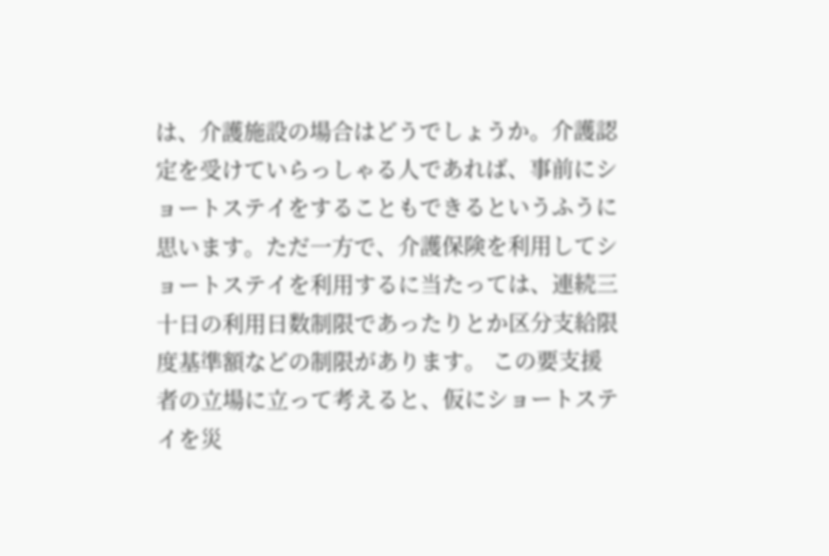は、介護施設の場合はどうでしょうか。介護認定を受けていらっしゃる人であれば、事前にショートステイをすることもできるというふうに思います。ただ一方で、介護保険を利用してショートステイを利用するに当たっては、連続三十日の利用日数制限であったりとか区分支給限度基準額などの制限があります。 この要支援者の立場に立って考えると、仮にショートステイを災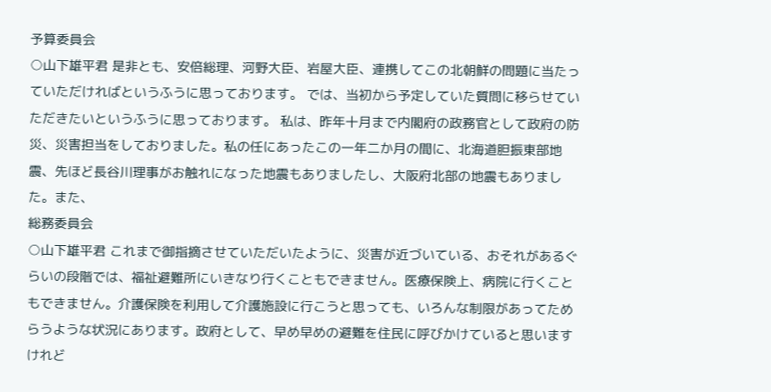予算委員会
○山下雄平君 是非とも、安倍総理、河野大臣、岩屋大臣、連携してこの北朝鮮の問題に当たっていただければというふうに思っております。 では、当初から予定していた質問に移らせていただきたいというふうに思っております。 私は、昨年十月まで内閣府の政務官として政府の防災、災害担当をしておりました。私の任にあったこの一年二か月の間に、北海道胆振東部地震、先ほど長谷川理事がお触れになった地震もありましたし、大阪府北部の地震もありました。また、
総務委員会
○山下雄平君 これまで御指摘させていただいたように、災害が近づいている、おそれがあるぐらいの段階では、福祉避難所にいきなり行くこともできません。医療保険上、病院に行くこともできません。介護保険を利用して介護施設に行こうと思っても、いろんな制限があってためらうような状況にあります。政府として、早め早めの避難を住民に呼びかけていると思いますけれど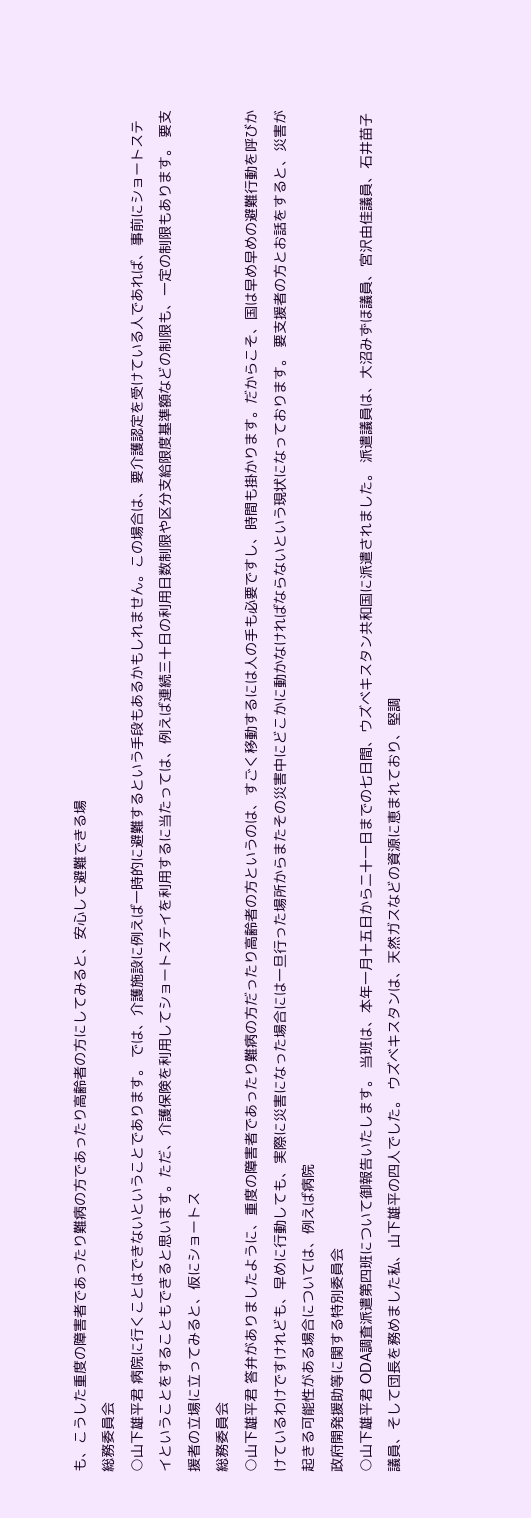も、こうした重度の障害者であったり難病の方であったり高齢者の方にしてみると、安心して避難できる場
総務委員会
○山下雄平君 病院に行くことはできないということであります。 では、介護施設に例えば一時的に避難するという手段もあるかもしれません。この場合は、要介護認定を受けている人であれば、事前にショートステイということをすることもできると思います。ただ、介護保険を利用してショートステイを利用するに当たっては、例えば連続三十日の利用日数制限や区分支給限度基準額などの制限も、一定の制限もあります。 要支援者の立場に立ってみると、仮にショートス
総務委員会
○山下雄平君 答弁がありましたように、重度の障害者であったり難病の方だったり高齢者の方というのは、すごく移動するには人の手も必要ですし、時間も掛かります。だからこそ、国は早め早めの避難行動を呼びかけているわけですけれども、早めに行動しても、実際に災害になった場合には一旦行った場所からまたその災害中にどこかに動かなければならないという現状になっております。 要支援者の方とお話をすると、災害が起きる可能性がある場合については、例えば病院
政府開発援助等に関する特別委員会
○山下雄平君 ODA調査派遣第四班について御報告いたします。 当班は、本年一月十五日から二十一日までの七日間、ウズベキスタン共和国に派遣されました。 派遣議員は、大沼みずほ議員、宮沢由佳議員、石井苗子議員、そして団長を務めました私、山下雄平の四人でした。 ウズベキスタンは、天然ガスなどの資源に恵まれており、堅調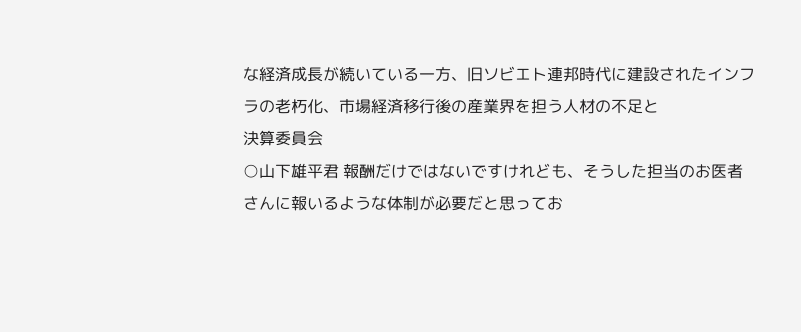な経済成長が続いている一方、旧ソビエト連邦時代に建設されたインフラの老朽化、市場経済移行後の産業界を担う人材の不足と
決算委員会
○山下雄平君 報酬だけではないですけれども、そうした担当のお医者さんに報いるような体制が必要だと思ってお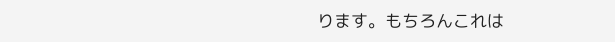ります。もちろんこれは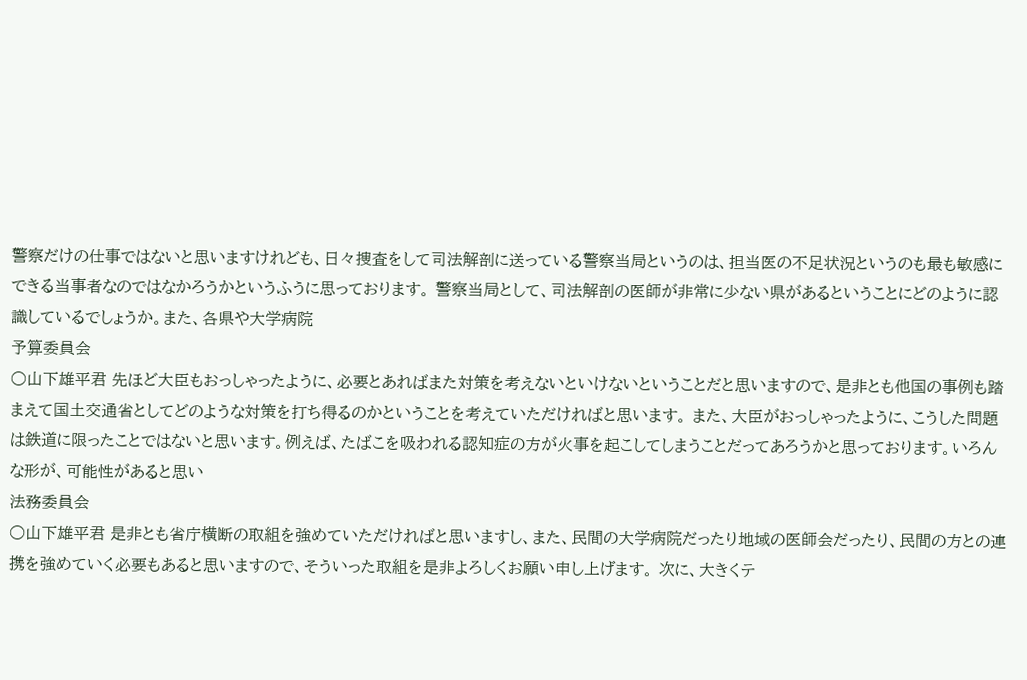警察だけの仕事ではないと思いますけれども、日々捜査をして司法解剖に送っている警察当局というのは、担当医の不足状況というのも最も敏感にできる当事者なのではなかろうかというふうに思っております。 警察当局として、司法解剖の医師が非常に少ない県があるということにどのように認識しているでしょうか。また、各県や大学病院
予算委員会
○山下雄平君 先ほど大臣もおっしゃったように、必要とあればまた対策を考えないといけないということだと思いますので、是非とも他国の事例も踏まえて国土交通省としてどのような対策を打ち得るのかということを考えていただければと思います。 また、大臣がおっしゃったように、こうした問題は鉄道に限ったことではないと思います。例えば、たばこを吸われる認知症の方が火事を起こしてしまうことだってあろうかと思っております。いろんな形が、可能性があると思い
法務委員会
○山下雄平君 是非とも省庁横断の取組を強めていただければと思いますし、また、民間の大学病院だったり地域の医師会だったり、民間の方との連携を強めていく必要もあると思いますので、そういった取組を是非よろしくお願い申し上げます。 次に、大きくテ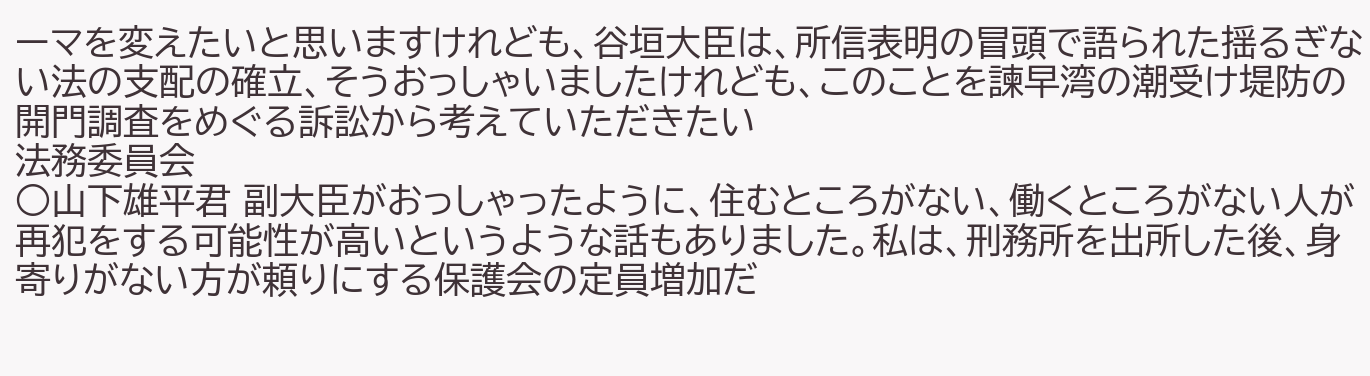ーマを変えたいと思いますけれども、谷垣大臣は、所信表明の冒頭で語られた揺るぎない法の支配の確立、そうおっしゃいましたけれども、このことを諫早湾の潮受け堤防の開門調査をめぐる訴訟から考えていただきたい
法務委員会
○山下雄平君 副大臣がおっしゃったように、住むところがない、働くところがない人が再犯をする可能性が高いというような話もありました。私は、刑務所を出所した後、身寄りがない方が頼りにする保護会の定員増加だ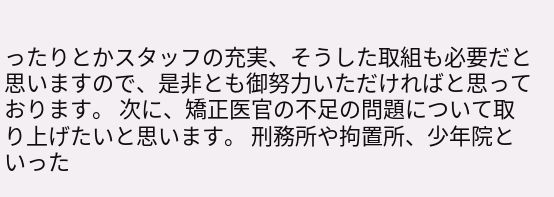ったりとかスタッフの充実、そうした取組も必要だと思いますので、是非とも御努力いただければと思っております。 次に、矯正医官の不足の問題について取り上げたいと思います。 刑務所や拘置所、少年院といった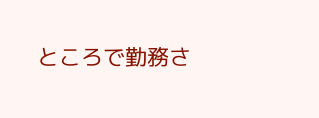ところで勤務さ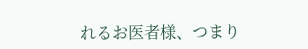れるお医者様、つまり